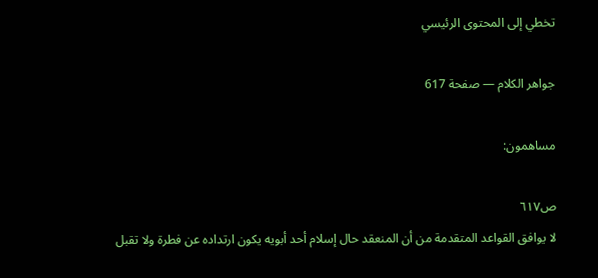تخطي إلى المحتوى الرئيسي

جواهر الكلام — صفحة 617

مساهمون:

ص٦١٧
لا يوافق القواعد المتقدمة من أن المنعقد حال إسلام أحد أبويه يكون ارتداده عن فطرة ولا تقبل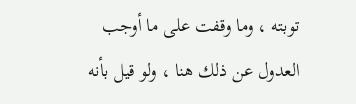توبته ، وما وقفت على ما أوجب العدول عن ذلك هنا ، ولو قيل بأنه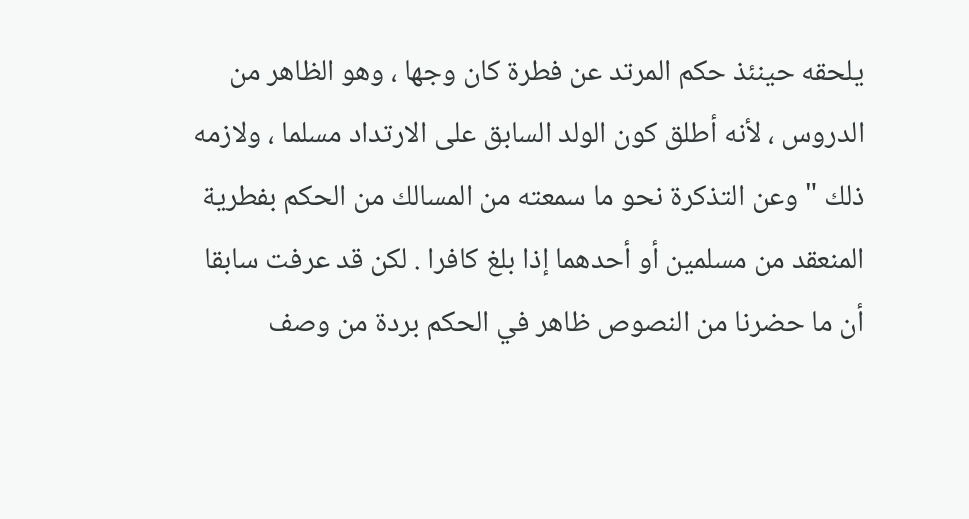يلحقه حينئذ حكم المرتد عن فطرة كان وجها ، وهو الظاهر من الدروس ، لأنه أطلق كون الولد السابق على الارتداد مسلما ، ولازمه ذلك " وعن التذكرة نحو ما سمعته من المسالك من الحكم بفطرية المنعقد من مسلمين أو أحدهما إذا بلغ كافرا . لكن قد عرفت سابقا أن ما حضرنا من النصوص ظاهر في الحكم بردة من وصف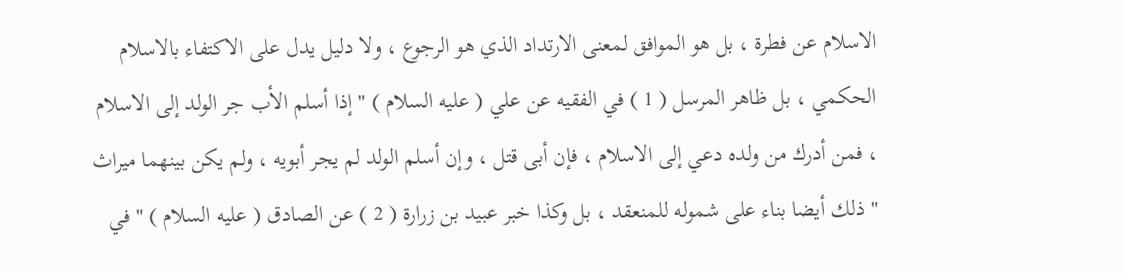الاسلام عن فطرة ، بل هو الموافق لمعنى الارتداد الذي هو الرجوع ، ولا دليل يدل على الاكتفاء بالاسلام الحكمي ، بل ظاهر المرسل ( 1 ) في الفقيه عن علي ( عليه السلام ) " إذا أسلم الأب جر الولد إلى الاسلام ، فمن أدرك من ولده دعي إلى الاسلام ، فإن أبى قتل ، وإن أسلم الولد لم يجر أبويه ، ولم يكن بينهما ميراث " ذلك أيضا بناء على شموله للمنعقد ، بل وكذا خبر عبيد بن زرارة ( 2 ) عن الصادق ( عليه السلام ) " في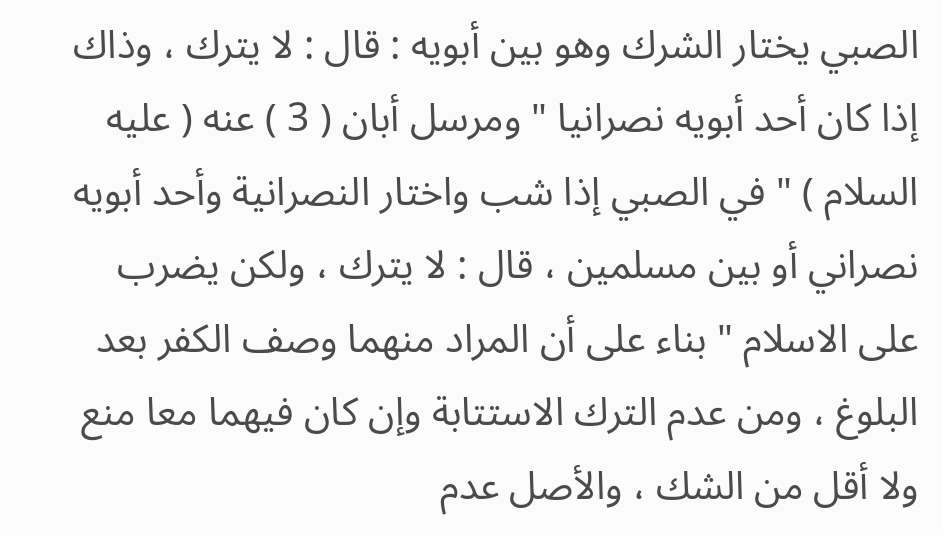الصبي يختار الشرك وهو بين أبويه : قال : لا يترك ، وذاك إذا كان أحد أبويه نصرانيا " ومرسل أبان ( 3 ) عنه ( عليه السلام ) " في الصبي إذا شب واختار النصرانية وأحد أبويه نصراني أو بين مسلمين ، قال : لا يترك ، ولكن يضرب على الاسلام " بناء على أن المراد منهما وصف الكفر بعد البلوغ ، ومن عدم الترك الاستتابة وإن كان فيهما معا منع ولا أقل من الشك ، والأصل عدم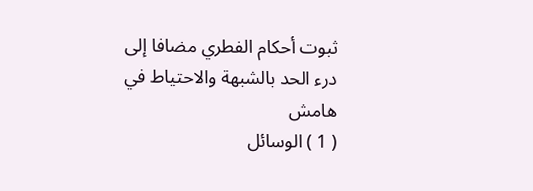ثبوت أحكام الفطري مضافا إلى درء الحد بالشبهة والاحتياط في
هامش
( 1 ) الوسائل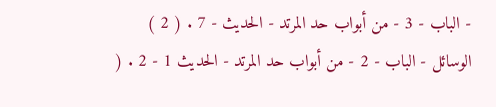- الباب - 3 - من أبواب حد المرتد - الحديث - 7 . ( 2 ) الوسائل - الباب - 2 - من أبواب حد المرتد - الحديث 1 - 2 . (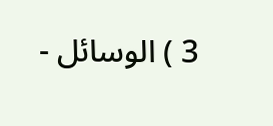3 ) الوسائل -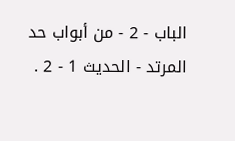الباب - 2 - من أبواب حد المرتد - الحديث 1 - 2 .